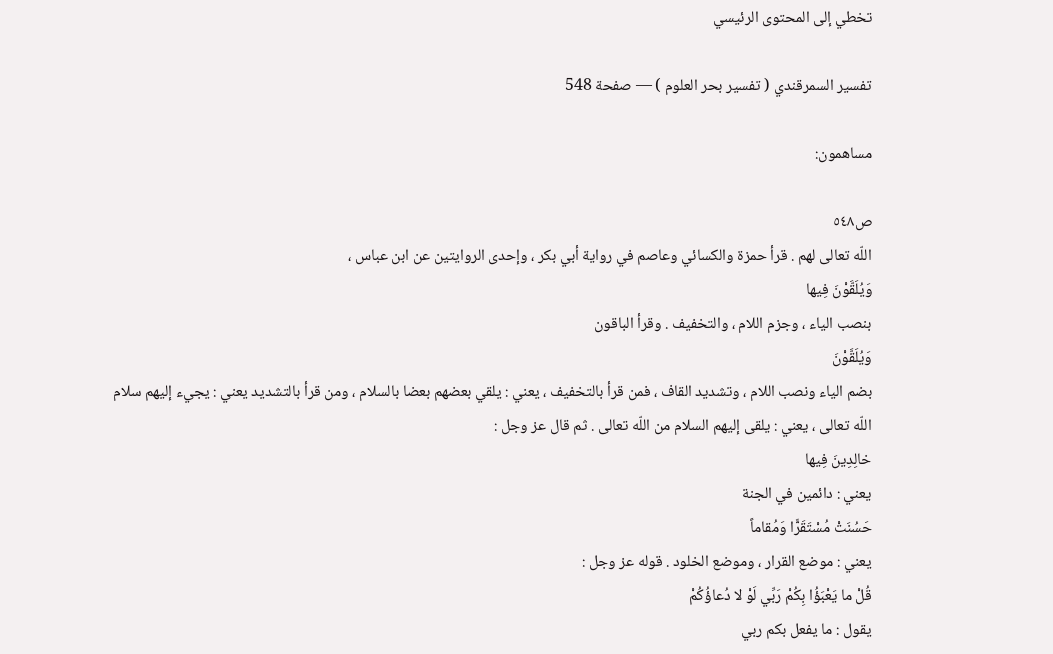تخطي إلى المحتوى الرئيسي

تفسير السمرقندي ( تفسير بحر العلوم ) — صفحة 548

مساهمون:

ص٥٤٨
اللّه تعالى لهم . قرأ حمزة والكسائي وعاصم في رواية أبي بكر ، وإحدى الروايتين عن ابن عباس ،
وَيُلَقَّوْنَ فِيها
بنصب الياء ، وجزم اللام ، والتخفيف . وقرأ الباقون
وَيُلَقَّوْنَ
بضم الياء ونصب اللام ، وتشديد القاف ، فمن قرأ بالتخفيف ، يعني : يلقي بعضهم بعضا بالسلام ، ومن قرأ بالتشديد يعني : يجيء إليهم سلام اللّه تعالى ، يعني : يلقى إليهم السلام من اللّه تعالى . ثم قال عز وجل :
خالِدِينَ فِيها
يعني : دائمين في الجنة
حَسُنَتْ مُسْتَقَرًّا وَمُقاماً
يعني : موضع القرار ، وموضع الخلود . قوله عز وجل :
قُلْ ما يَعْبَؤُا بِكُمْ رَبِّي لَوْ لا دُعاؤُكُمْ
يقول : ما يفعل بكم ربي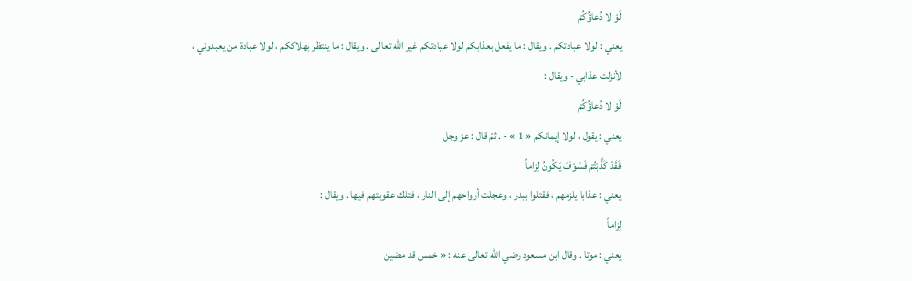لَوْ لا دُعاؤُكُمْ
يعني : لولا عبادتكم . ويقال : ما يفعل بعذابكم لولا عبادتكم غير اللّه تعالى . ويقال : ما ينتظر بهلاككم ، لولا عبادة من يعبدوني ، لأنزلت عذابي - ويقال :
لَوْ لا دُعاؤُكُمْ
يعني : يقول ، لولا إيمانكم « 1 » - . ثمّ قال : عز وجل
فَقَدْ كَذَّبْتُمْ فَسَوْفَ يَكُونُ لِزاماً
يعني : عذابا يلزمهم ، فقتلوا ببدر ، وعجلت أرواحهم إلى النار ، فتلك عقوبتهم فيها . ويقال :
لِزاماً
يعني : موتا . وقال ابن مسعود رضي اللّه تعالى عنه : « خمس قد مضين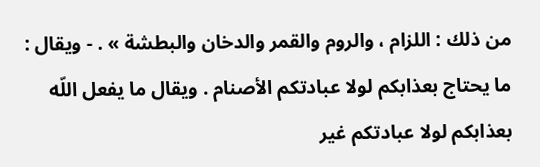من ذلك : اللزام ، والروم والقمر والدخان والبطشة » . - ويقال : ما يحتاج بعذابكم لولا عبادتكم الأصنام . ويقال ما يفعل اللّه بعذابكم لولا عبادتكم غير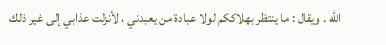اللّه . ويقال : ما ينتظر بهلاككم لولا عبادة من يعبدني ، لأنزلت عذابي إلى غير ذلك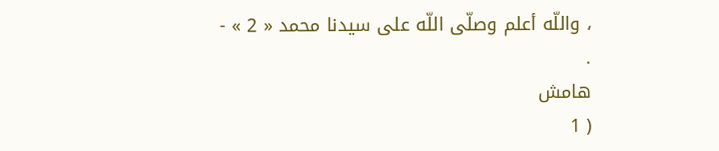، واللّه أعلم وصلّى اللّه على سيدنا محمد « 2 » - .
هامش
( 1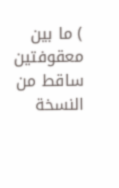) ما بين معقوفتين ساقط من النسخة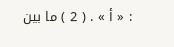: « أ » . ( 2 ) ما بين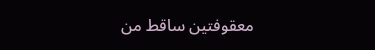معقوفتين ساقط من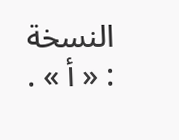النسخة : « أ » .